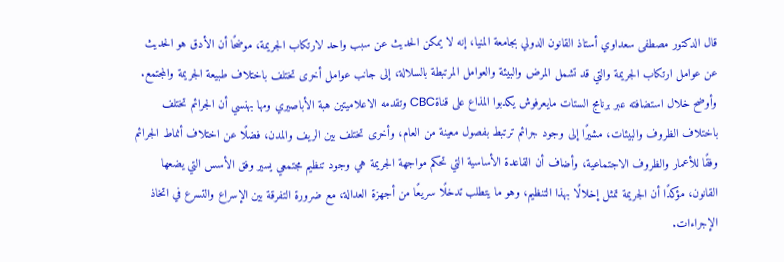قال الدكتور مصطفى سعداوي أستاذ القانون الدولي بجامعة المنيا، إنه لا يمكن الحديث عن سبب واحد لارتكاب الجريمة، موضحًا أن الأدق هو الحديث عن عوامل ارتكاب الجريمة والتي قد تشمل المرض والبيئة والعوامل المرتبطة بالسلالة، إلى جانب عوامل أخرى تختلف باختلاف طبيعة الجريمة والمجتمع.
وأوضح خلال استضافته عبر برنامج الستات مايعرفوش يكدبوا المذاع على قناةCBC وتقدمه الاعلاميتين هبة الأباصيري ومها بهنسي أن الجرائم تختلف باختلاف الظروف والبيئات، مشيرًا إلى وجود جرائم ترتبط بفصول معينة من العام، وأخرى تختلف بين الريف والمدن، فضلًا عن اختلاف أنماط الجرائم وفقًا للأعمار والظروف الاجتماعية، وأضاف أن القاعدة الأساسية التي تحكم مواجهة الجريمة هي وجود تنظيم مجتمعي يسير وفق الأسس التي يضعها القانون، مؤكدًا أن الجريمة تمثل إخلالًا بهذا التنظيم، وهو ما يتطلب تدخلًا سريعًا من أجهزة العدالة، مع ضرورة التفرقة بين الإسراع والتسرع في اتخاذ الإجراءات.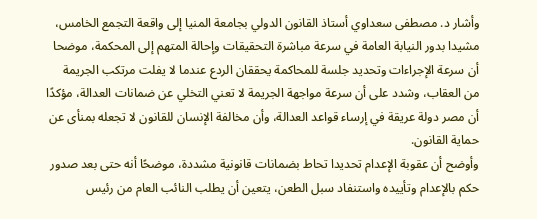وأشار د. مصطفى سعداوي أستاذ القانون الدولي بجامعة المنيا إلى واقعة التجمع الخامس، مشيدا بدور النيابة العامة في سرعة مباشرة التحقيقات وإحالة المتهم إلى المحكمة، موضحا أن سرعة الإجراءات وتحديد جلسة للمحاكمة يحققان الردع عندما لا يفلت مرتكب الجريمة من العقاب، وشدد على أن سرعة مواجهة الجريمة لا تعني التخلي عن ضمانات العدالة، مؤكدًا أن مصر دولة عريقة في إرساء قواعد العدالة، وأن مخالفة الإنسان للقانون لا تجعله بمنأى عن حماية القانون.
وأوضح أن عقوبة الإعدام تحديدا تحاط بضمانات قانونية مشددة، موضحًا أنه حتى بعد صدور حكم بالإعدام وتأييده واستنفاد سبل الطعن، يتعين أن يطلب النائب العام من رئيس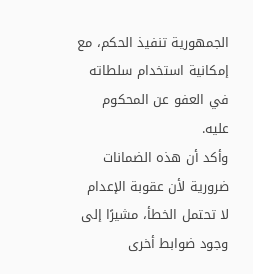الجمهورية تنفيذ الحكم، مع إمكانية استخدام سلطاته في العفو عن المحكوم عليه.
وأكد أن هذه الضمانات ضرورية لأن عقوبة الإعدام لا تحتمل الخطأ، مشيرًا إلى وجود ضوابط أخرى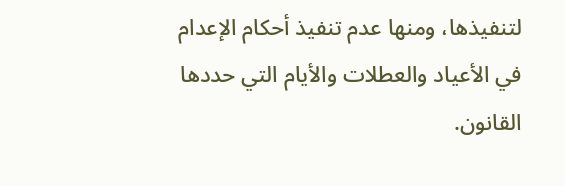لتنفيذها، ومنها عدم تنفيذ أحكام الإعدام في الأعياد والعطلات والأيام التي حددها القانون.